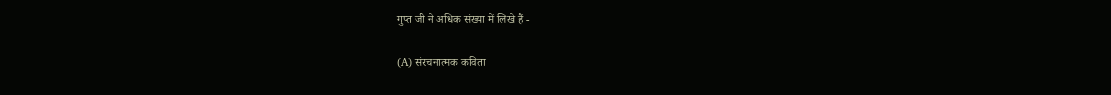गुप्त जी ने अधिक संख्या में लिखे हैं -

(A) संरचनात्मक कविता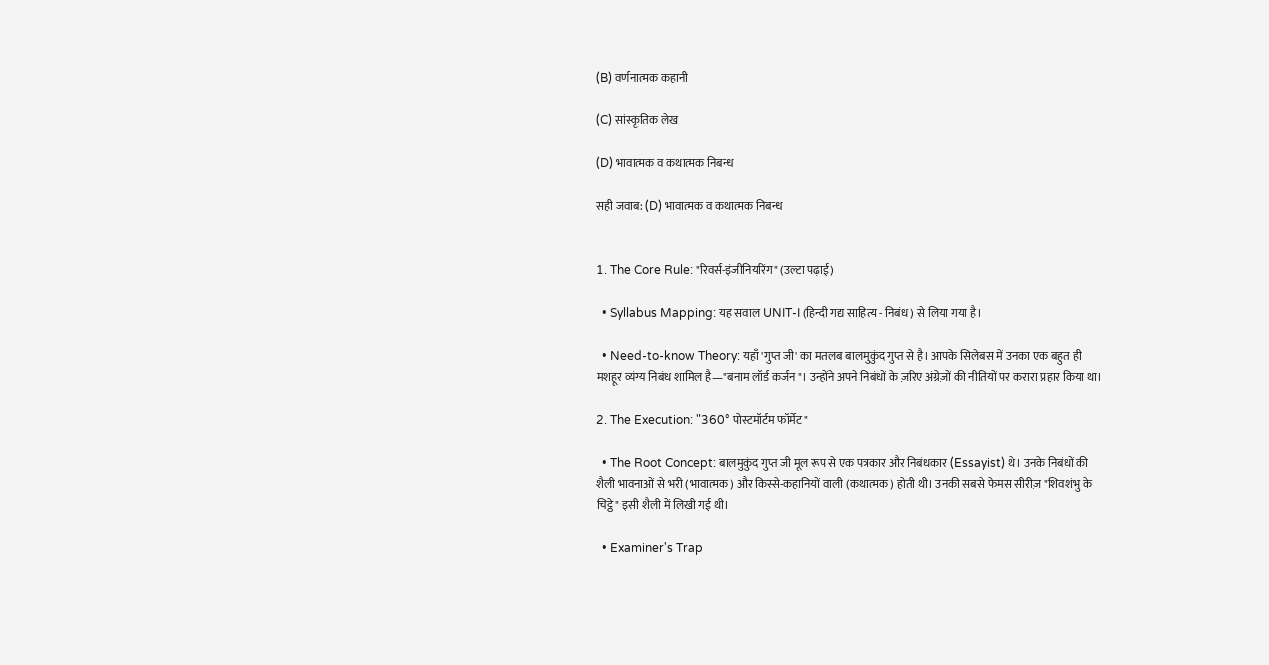(B) वर्णनात्मक कहानी

(C) सांस्कृतिक लेख

(D) भावात्मक व कथात्मक निबन्ध

सही जवाब: (D) भावात्मक व कथात्मक निबन्ध


1. The Core Rule: "रिवर्स-इंजीनियरिंग" (उल्टा पढ़ाई)

  • Syllabus Mapping: यह सवाल UNIT-I (हिन्दी गद्य साहित्य - निबंध) से लिया गया है।

  • Need-to-know Theory: यहाँ 'गुप्त जी' का मतलब बालमुकुंद गुप्त से है। आपके सिलेबस में उनका एक बहुत ही मशहूर व्यंग्य निबंध शामिल है—"बनाम लॉर्ड कर्जन"। उन्होंने अपने निबंधों के ज़रिए अंग्रेज़ों की नीतियों पर करारा प्रहार किया था।

2. The Execution: "360° पोस्टमॉर्टम फॉर्मेट"

  • The Root Concept: बालमुकुंद गुप्त जी मूल रूप से एक पत्रकार और निबंधकार (Essayist) थे। उनके निबंधों की शैली भावनाओं से भरी (भावात्मक) और किस्से-कहानियों वाली (कथात्मक) होती थी। उनकी सबसे फेमस सीरीज़ "शिवशंभु के चिट्ठे" इसी शैली में लिखी गई थी।

  • Examiner's Trap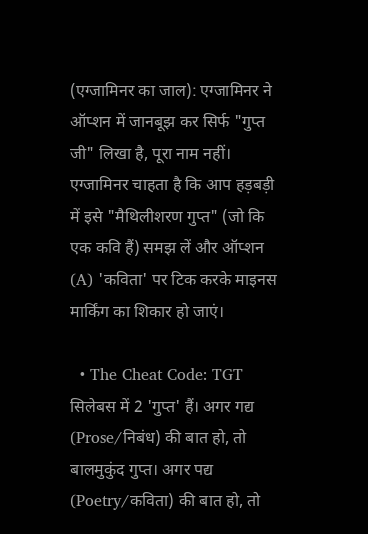(एग्जामिनर का जाल): एग्जामिनर ने ऑप्शन में जानबूझ कर सिर्फ "गुप्त जी" लिखा है, पूरा नाम नहीं। एग्जामिनर चाहता है कि आप हड़बड़ी में इसे "मैथिलीशरण गुप्त" (जो कि एक कवि हैं) समझ लें और ऑप्शन (A) 'कविता' पर टिक करके माइनस मार्किंग का शिकार हो जाएं।

  • The Cheat Code: TGT सिलेबस में 2 'गुप्त' हैं। अगर गद्य (Prose/निबंध) की बात हो, तो बालमुकुंद गुप्त। अगर पद्य (Poetry/कविता) की बात हो, तो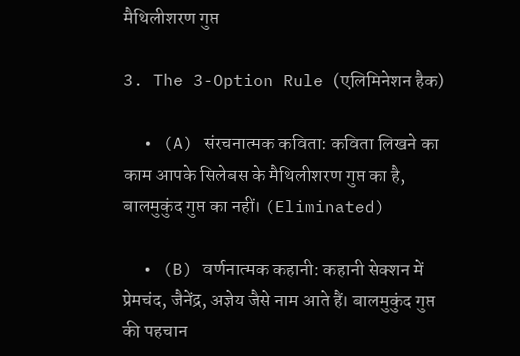मैथिलीशरण गुप्त

3. The 3-Option Rule (एलिमिनेशन हैक)

  • (A) संरचनात्मक कविता: कविता लिखने का काम आपके सिलेबस के मैथिलीशरण गुप्त का है, बालमुकुंद गुप्त का नहीं। (Eliminated)

  • (B) वर्णनात्मक कहानी: कहानी सेक्शन में प्रेमचंद, जैनेंद्र, अज्ञेय जैसे नाम आते हैं। बालमुकुंद गुप्त की पहचान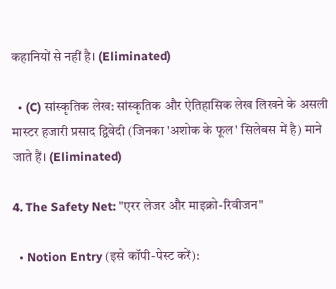कहानियों से नहीं है। (Eliminated)

  • (C) सांस्कृतिक लेख: सांस्कृतिक और ऐतिहासिक लेख लिखने के असली मास्टर हजारी प्रसाद द्विवेदी (जिनका 'अशोक के फूल' सिलेबस में है) माने जाते हैं। (Eliminated)

4. The Safety Net: "एरर लेजर और माइक्रो-रिवीजन"

  • Notion Entry (इसे कॉपी-पेस्ट करें):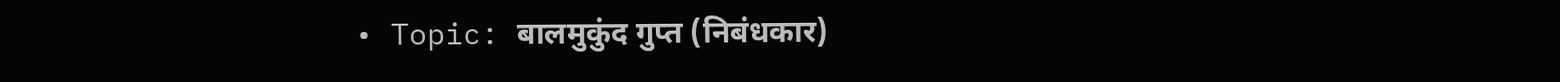• Topic: बालमुकुंद गुप्त (निबंधकार)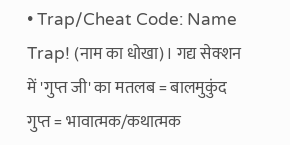• Trap/Cheat Code: Name Trap! (नाम का धोखा)। गद्य सेक्शन में 'गुप्त जी' का मतलब = बालमुकुंद गुप्त = भावात्मक/कथात्मक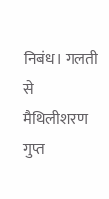निबंध। गलती से मैथिलीशरण गुप्त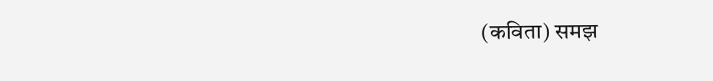(कविता) समझ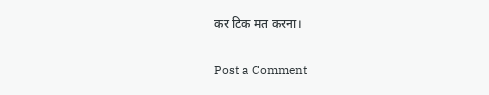कर टिक मत करना।

Post a Comment